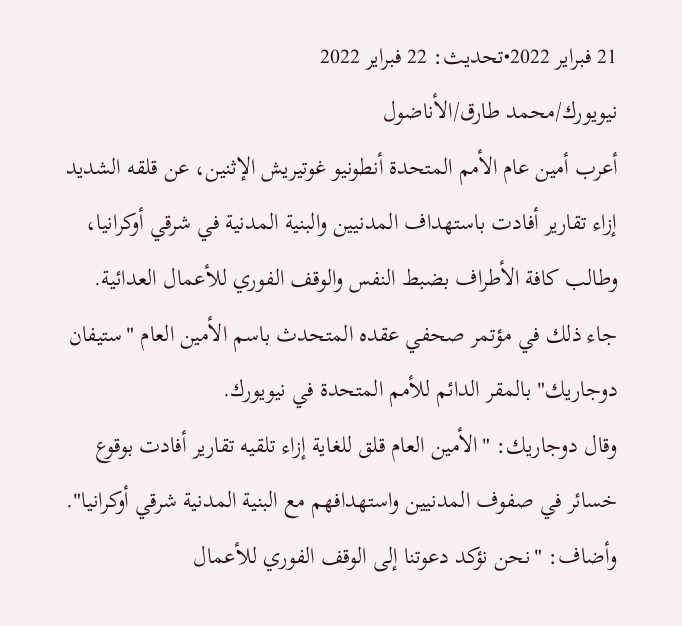21 فبراير 2022•تحديث: 22 فبراير 2022
نيويورك/محمد طارق/الأناضول
أعرب أمين عام الأمم المتحدة أنطونيو غوتيريش الإثنين، عن قلقه الشديد إزاء تقارير أفادت باستهداف المدنيين والبنية المدنية في شرقي أوكرانيا، وطالب كافة الأطراف بضبط النفس والوقف الفوري للأعمال العدائية.
جاء ذلك في مؤتمر صحفي عقده المتحدث باسم الأمين العام "ستيفان دوجاريك" بالمقر الدائم للأمم المتحدة في نيويورك.
وقال دوجاريك: "الأمين العام قلق للغاية إزاء تلقيه تقارير أفادت بوقوع خسائر في صفوف المدنيين واستهدافهم مع البنية المدنية شرقي أوكرانيا".
وأضاف: "نحن نؤكد دعوتنا إلى الوقف الفوري للأعمال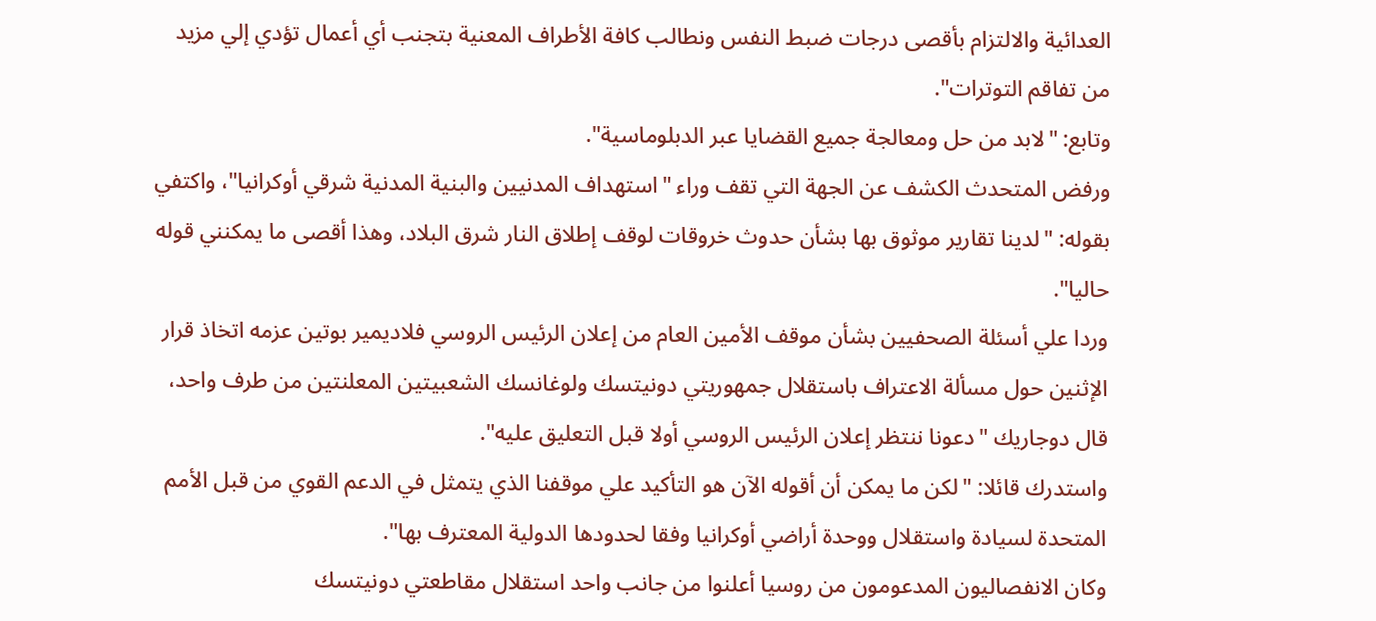العدائية والالتزام بأقصى درجات ضبط النفس ونطالب كافة الأطراف المعنية بتجنب أي أعمال تؤدي إلي مزيد من تفاقم التوترات".
وتابع: "لابد من حل ومعالجة جميع القضايا عبر الدبلوماسية".
ورفض المتحدث الكشف عن الجهة التي تقف وراء "استهداف المدنيين والبنية المدنية شرقي أوكرانيا"، واكتفي بقوله: "لدينا تقارير موثوق بها بشأن حدوث خروقات لوقف إطلاق النار شرق البلاد، وهذا أقصى ما يمكنني قوله حاليا".
وردا علي أسئلة الصحفيين بشأن موقف الأمين العام من إعلان الرئيس الروسي فلاديمير بوتين عزمه اتخاذ قرار الإثنين حول مسألة الاعتراف باستقلال جمهوريتي دونيتسك ولوغانسك الشعبيتين المعلنتين من طرف واحد، قال دوجاريك "دعونا ننتظر إعلان الرئيس الروسي أولا قبل التعليق عليه".
واستدرك قائلا: "لكن ما يمكن أن أقوله الآن هو التأكيد علي موقفنا الذي يتمثل في الدعم القوي من قبل الأمم المتحدة لسيادة واستقلال ووحدة أراضي أوكرانيا وفقا لحدودها الدولية المعترف بها".
وكان الانفصاليون المدعومون من روسيا أعلنوا من جانب واحد استقلال مقاطعتي دونيتسك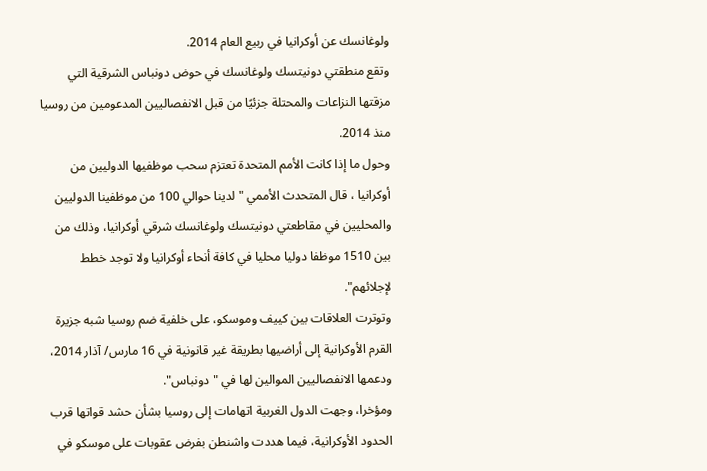ولوغانسك عن أوكرانيا في ربيع العام 2014.
وتقع منطقتي دونيتسك ولوغانسك في حوض دونباس الشرقية التي مزقتها النزاعات والمحتلة جزئيًا من قبل الانفصاليين المدعومين من روسيا منذ 2014.
وحول ما إذا كانت الأمم المتحدة تعتزم سحب موظفيها الدوليين من أوكرانيا ، قال المتحدث الأممي "لدينا حوالي 100 من موظفينا الدوليين والمحليين في مقاطعتي دونيتسك ولوغانسك شرقي أوكرانيا، وذلك من بين 1510 موظفا دوليا محليا في كافة أنحاء أوكرانيا ولا توجد خطط لإجلائهم".
وتوترت العلاقات بين كييف وموسكو، على خلفية ضم روسيا شبه جزيرة القرم الأوكرانية إلى أراضيها بطريقة غير قانونية في 16 مارس/ آذار 2014، ودعمها الانفصاليين الموالين لها في "دونباس".
ومؤخرا، وجهت الدول الغربية اتهامات إلى روسيا بشأن حشد قواتها قرب الحدود الأوكرانية، فيما هددت واشنطن بفرض عقوبات على موسكو في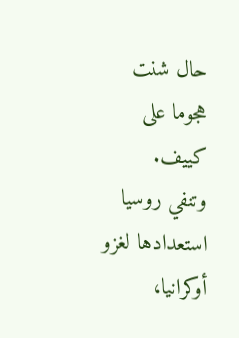حال شنت هجوما على كييف.
وتنفي روسيا استعدادها لغزو أوكرانيا،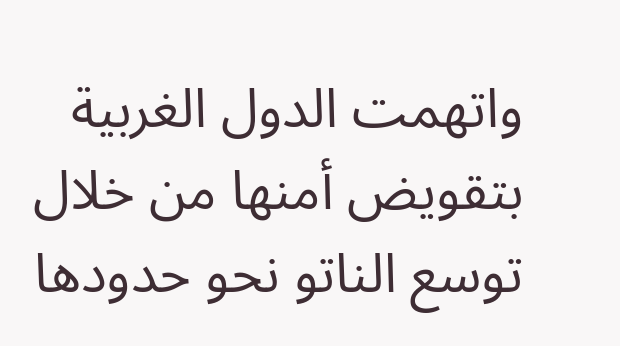واتهمت الدول الغربية بتقويض أمنها من خلال توسع الناتو نحو حدودها